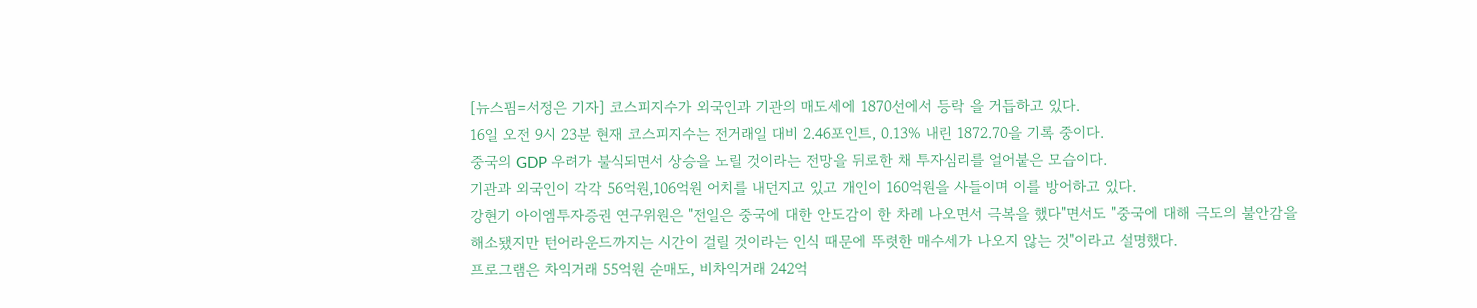[뉴스핌=서정은 기자] 코스피지수가 외국인과 기관의 매도세에 1870선에서 등락 을 거듭하고 있다.
16일 오전 9시 23분 현재 코스피지수는 전거래일 대비 2.46포인트, 0.13% 내린 1872.70을 기록 중이다.
중국의 GDP 우려가 불식되면서 상승을 노릴 것이라는 전망을 뒤로한 채 투자심리를 얼어붙은 모습이다.
기관과 외국인이 각각 56억원,106억원 어치를 내던지고 있고 개인이 160억원을 사들이며 이를 방어하고 있다.
강현기 아이엠투자증권 연구위원은 "전일은 중국에 대한 안도감이 한 차례 나오면서 극복을 했다"면서도 "중국에 대해 극도의 불안감을 해소됐지만 턴어라운드까지는 시간이 걸릴 것이라는 인식 때문에 뚜렷한 매수세가 나오지 않는 것"이라고 설명했다.
프로그램은 차익거래 55억원 순매도, 비차익거래 242억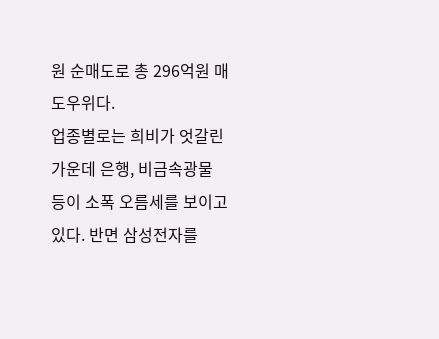원 순매도로 총 296억원 매도우위다.
업종별로는 희비가 엇갈린 가운데 은행, 비금속광물 등이 소폭 오름세를 보이고 있다. 반면 삼성전자를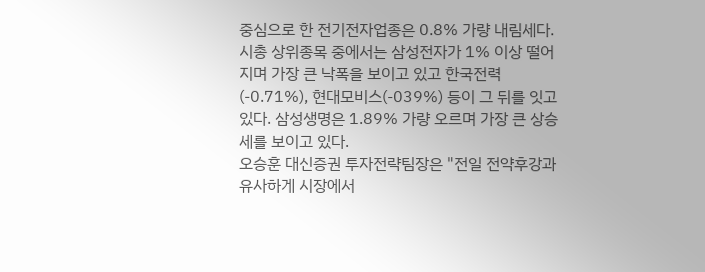중심으로 한 전기전자업종은 0.8% 가량 내림세다.
시총 상위종목 중에서는 삼성전자가 1% 이상 떨어지며 가장 큰 낙폭을 보이고 있고 한국전력(-0.71%), 현대모비스(-039%) 등이 그 뒤를 잇고 있다. 삼성생명은 1.89% 가량 오르며 가장 큰 상승세를 보이고 있다.
오승훈 대신증권 투자전략팀장은 "전일 전약후강과 유사하게 시장에서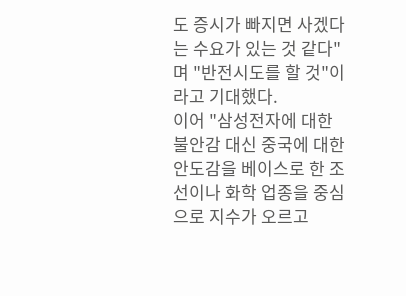도 증시가 빠지면 사겠다는 수요가 있는 것 같다"며 "반전시도를 할 것"이라고 기대했다.
이어 "삼성전자에 대한 불안감 대신 중국에 대한 안도감을 베이스로 한 조선이나 화학 업종을 중심으로 지수가 오르고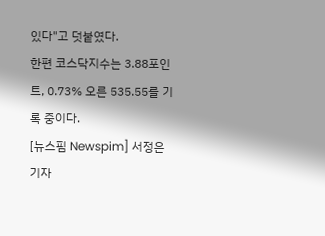있다"고 덧붙였다.
한편 코스닥지수는 3.88포인트, 0.73% 오른 535.55를 기록 중이다.
[뉴스핌 Newspim] 서정은 기자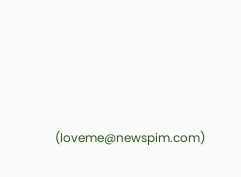(loveme@newspim.com)